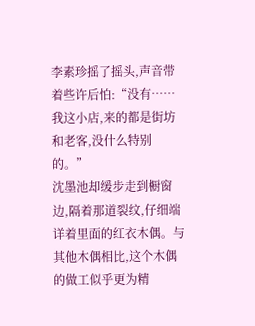李素珍摇了摇头,声音带着些许后怕:“没有……我这小店,来的都是街坊和老客,没什么特别的。”
沈墨池却缓步走到橱窗边,隔着那道裂纹,仔细端详着里面的红衣木偶。与其他木偶相比,这个木偶的做工似乎更为精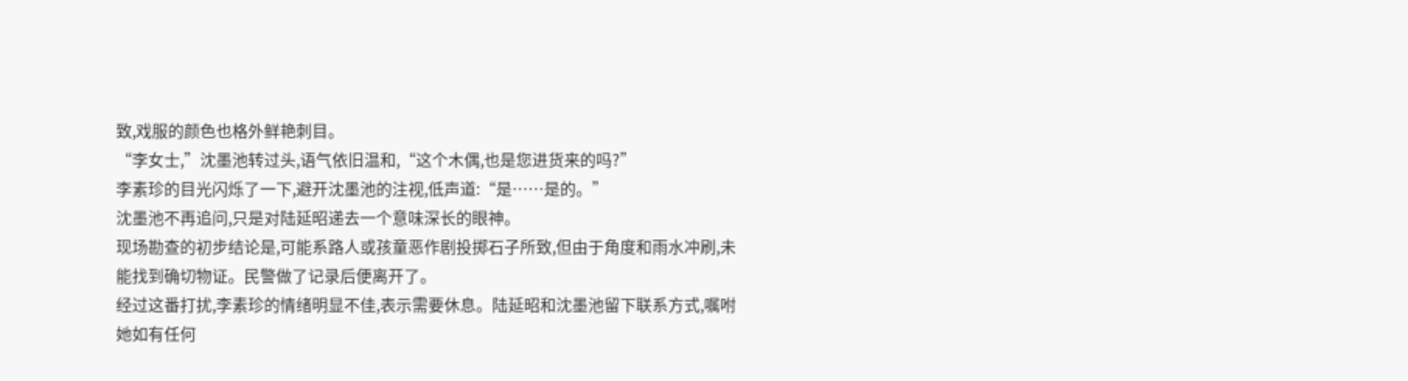致,戏服的颜色也格外鲜艳刺目。
“李女士,”沈墨池转过头,语气依旧温和,“这个木偶,也是您进货来的吗?”
李素珍的目光闪烁了一下,避开沈墨池的注视,低声道:“是……是的。”
沈墨池不再追问,只是对陆延昭递去一个意味深长的眼神。
现场勘查的初步结论是,可能系路人或孩童恶作剧投掷石子所致,但由于角度和雨水冲刷,未能找到确切物证。民警做了记录后便离开了。
经过这番打扰,李素珍的情绪明显不佳,表示需要休息。陆延昭和沈墨池留下联系方式,嘱咐她如有任何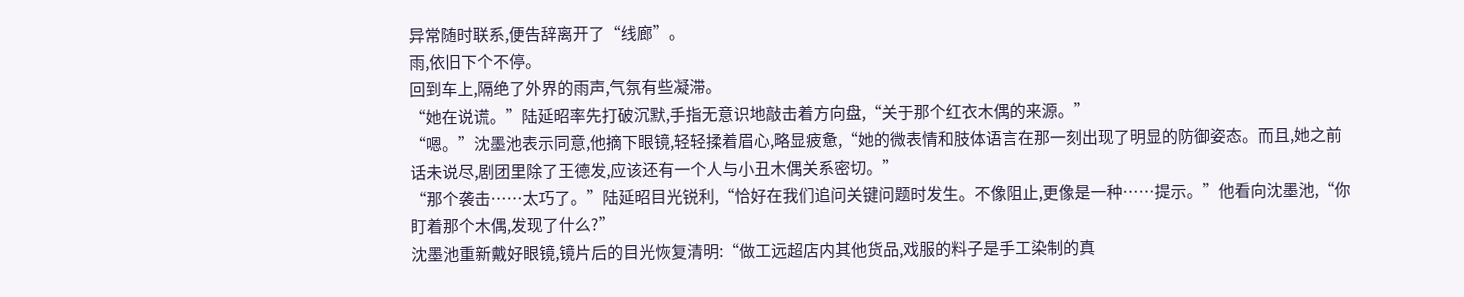异常随时联系,便告辞离开了“线廊”。
雨,依旧下个不停。
回到车上,隔绝了外界的雨声,气氛有些凝滞。
“她在说谎。”陆延昭率先打破沉默,手指无意识地敲击着方向盘,“关于那个红衣木偶的来源。”
“嗯。”沈墨池表示同意,他摘下眼镜,轻轻揉着眉心,略显疲惫,“她的微表情和肢体语言在那一刻出现了明显的防御姿态。而且,她之前话未说尽,剧团里除了王德发,应该还有一个人与小丑木偶关系密切。”
“那个袭击……太巧了。”陆延昭目光锐利,“恰好在我们追问关键问题时发生。不像阻止,更像是一种……提示。”他看向沈墨池,“你盯着那个木偶,发现了什么?”
沈墨池重新戴好眼镜,镜片后的目光恢复清明:“做工远超店内其他货品,戏服的料子是手工染制的真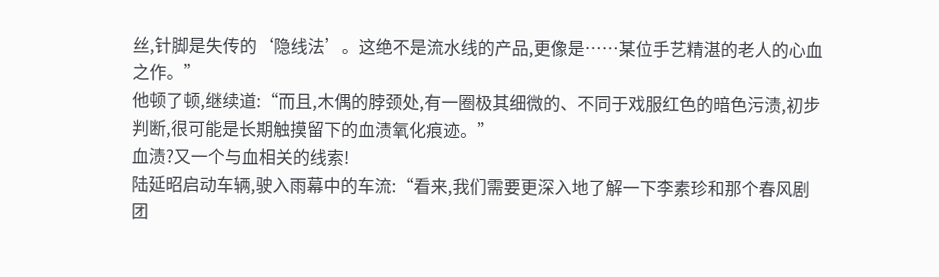丝,针脚是失传的‘隐线法’。这绝不是流水线的产品,更像是……某位手艺精湛的老人的心血之作。”
他顿了顿,继续道:“而且,木偶的脖颈处,有一圈极其细微的、不同于戏服红色的暗色污渍,初步判断,很可能是长期触摸留下的血渍氧化痕迹。”
血渍?又一个与血相关的线索!
陆延昭启动车辆,驶入雨幕中的车流:“看来,我们需要更深入地了解一下李素珍和那个春风剧团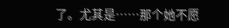了。尤其是……那个她不愿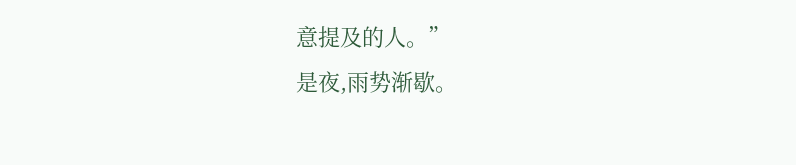意提及的人。”
是夜,雨势渐歇。